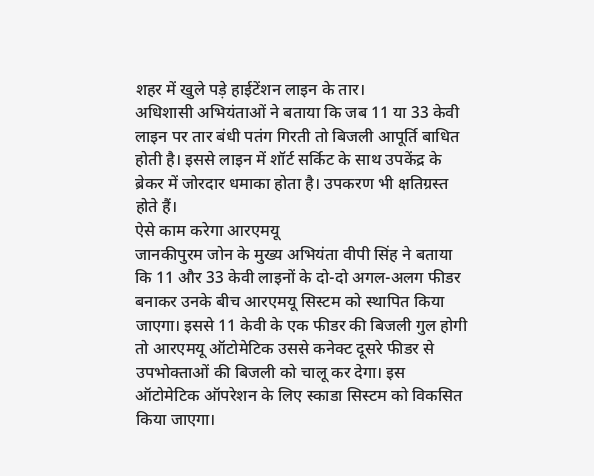शहर में खुले पड़े हाईटेंशन लाइन के तार।
अधिशासी अभियंताओं ने बताया कि जब 11 या 33 केवी लाइन पर तार बंधी पतंग गिरती तो बिजली आपूर्ति बाधित होती है। इससे लाइन में शॉर्ट सर्किट के साथ उपकेंद्र के ब्रेकर में जोरदार धमाका होता है। उपकरण भी क्षतिग्रस्त होते हैं।
ऐसे काम करेगा आरएमयू
जानकीपुरम जोन के मुख्य अभियंता वीपी सिंह ने बताया कि 11 और 33 केवी लाइनों के दो-दो अगल-अलग फीडर बनाकर उनके बीच आरएमयू सिस्टम को स्थापित किया जाएगा। इससे 11 केवी के एक फीडर की बिजली गुल होगी तो आरएमयू ऑटोमेटिक उससे कनेक्ट दूसरे फीडर से उपभोक्ताओं की बिजली को चालू कर देगा। इस ऑटोमेटिक ऑपरेशन के लिए स्काडा सिस्टम को विकसित किया जाएगा।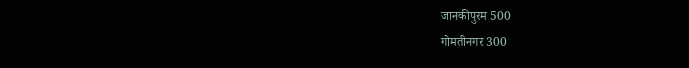जानकीपुरम 500
गोमतीनगर 300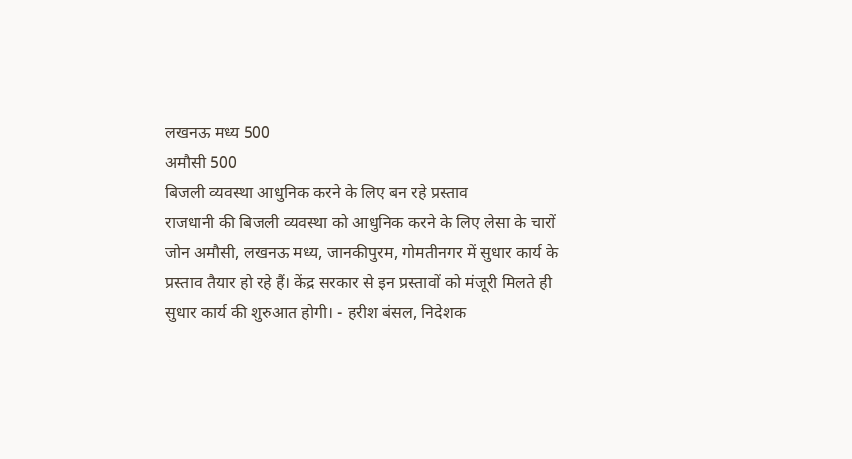लखनऊ मध्य 500
अमौसी 500
बिजली व्यवस्था आधुनिक करने के लिए बन रहे प्रस्ताव
राजधानी की बिजली व्यवस्था को आधुनिक करने के लिए लेसा के चारों जोन अमौसी, लखनऊ मध्य, जानकीपुरम, गोमतीनगर में सुधार कार्य के प्रस्ताव तैयार हो रहे हैं। केंद्र सरकार से इन प्रस्तावों को मंजूरी मिलते ही सुधार कार्य की शुरुआत होगी। - हरीश बंसल, निदेशक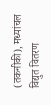(तकनीकी), मध्यांचल विद्युत वितरण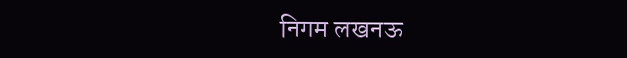निगम लखनऊ